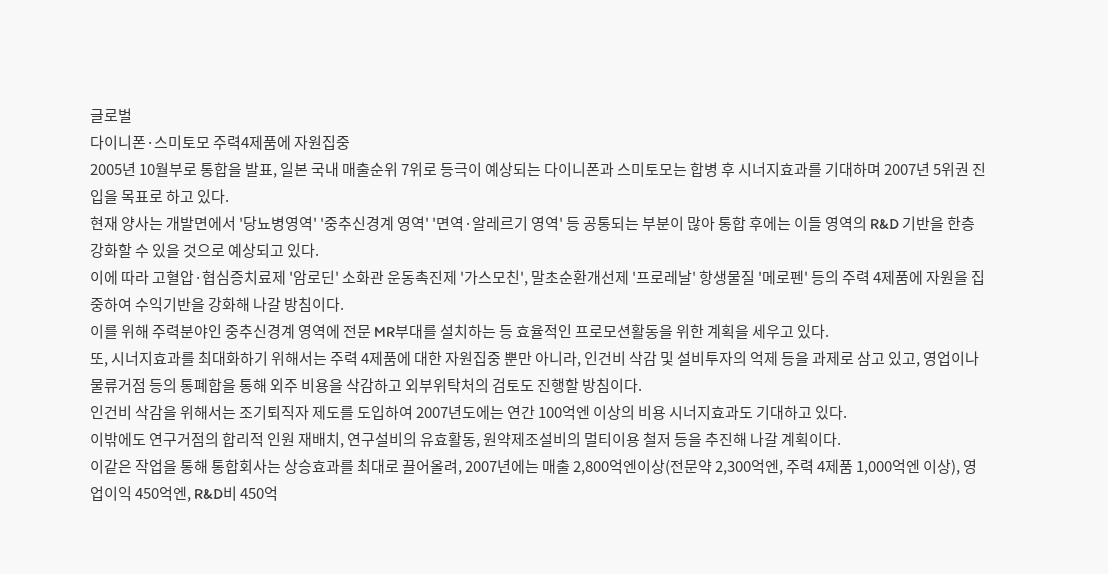글로벌
다이니폰·스미토모 주력4제품에 자원집중
2005년 10월부로 통합을 발표, 일본 국내 매출순위 7위로 등극이 예상되는 다이니폰과 스미토모는 합병 후 시너지효과를 기대하며 2007년 5위권 진입을 목표로 하고 있다.
현재 양사는 개발면에서 '당뇨병영역' '중추신경계 영역' '면역·알레르기 영역' 등 공통되는 부분이 많아 통합 후에는 이들 영역의 R&D 기반을 한층 강화할 수 있을 것으로 예상되고 있다.
이에 따라 고혈압·협심증치료제 '암로딘' 소화관 운동촉진제 '가스모친', 말초순환개선제 '프로레날' 항생물질 '메로펜' 등의 주력 4제품에 자원을 집중하여 수익기반을 강화해 나갈 방침이다.
이를 위해 주력분야인 중추신경계 영역에 전문 MR부대를 설치하는 등 효율적인 프로모션활동을 위한 계획을 세우고 있다.
또, 시너지효과를 최대화하기 위해서는 주력 4제품에 대한 자원집중 뿐만 아니라, 인건비 삭감 및 설비투자의 억제 등을 과제로 삼고 있고, 영업이나 물류거점 등의 통폐합을 통해 외주 비용을 삭감하고 외부위탁처의 검토도 진행할 방침이다.
인건비 삭감을 위해서는 조기퇴직자 제도를 도입하여 2007년도에는 연간 100억엔 이상의 비용 시너지효과도 기대하고 있다.
이밖에도 연구거점의 합리적 인원 재배치, 연구설비의 유효활동, 원약제조설비의 멀티이용 철저 등을 추진해 나갈 계획이다.
이같은 작업을 통해 통합회사는 상승효과를 최대로 끌어올려, 2007년에는 매출 2,800억엔이상(전문약 2,300억엔, 주력 4제품 1,000억엔 이상), 영업이익 450억엔, R&D비 450억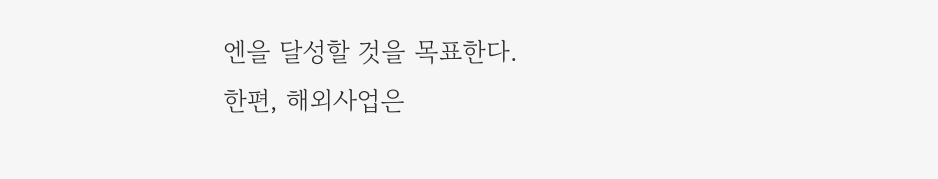엔을 달성할 것을 목표한다.
한편, 해외사업은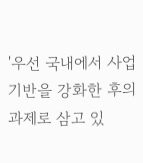'우선 국내에서 사업기반을 강화한 후의 과제로 삼고 있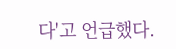다'고 언급했다.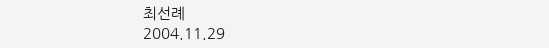최선례
2004.11.29